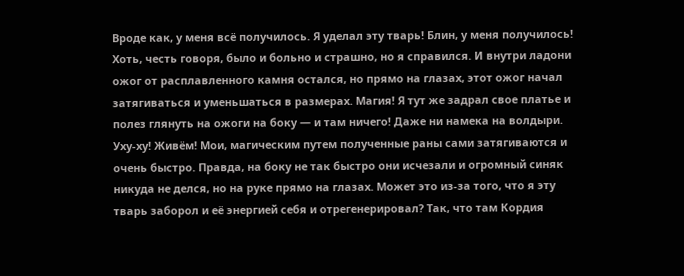Вроде как, у меня всё получилось. Я уделал эту тварь! Блин, у меня получилось! Хоть, честь говоря, было и больно и страшно, но я справился. И внутри ладони ожог от расплавленного камня остался, но прямо на глазах, этот ожог начал затягиваться и уменьшаться в размерах. Магия! Я тут же задрал свое платье и полез глянуть на ожоги на боку — и там ничего! Даже ни намека на волдыри. Уху-ху! Живём! Мои, магическим путем полученные раны сами затягиваются и очень быстро. Правда, на боку не так быстро они исчезали и огромный синяк никуда не делся, но на руке прямо на глазах. Может это из-за того, что я эту тварь заборол и её энергией себя и отрегенерировал? Так, что там Кордия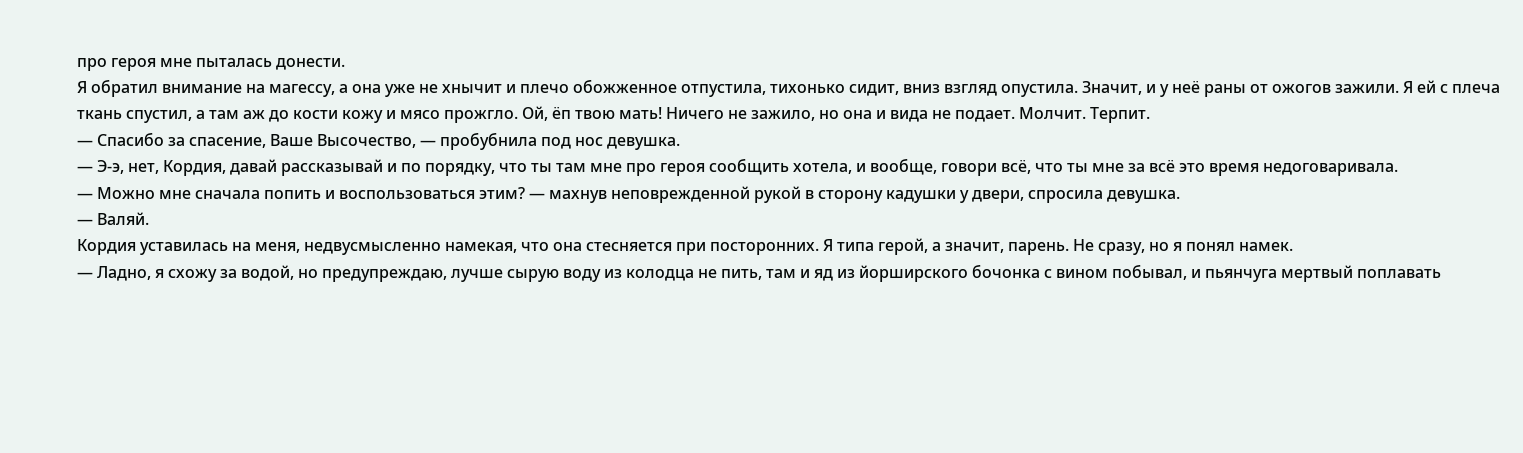про героя мне пыталась донести.
Я обратил внимание на магессу, а она уже не хнычит и плечо обожженное отпустила, тихонько сидит, вниз взгляд опустила. Значит, и у неё раны от ожогов зажили. Я ей с плеча ткань спустил, а там аж до кости кожу и мясо прожгло. Ой, ёп твою мать! Ничего не зажило, но она и вида не подает. Молчит. Терпит.
— Спасибо за спасение, Ваше Высочество, — пробубнила под нос девушка.
— Э-э, нет, Кордия, давай рассказывай и по порядку, что ты там мне про героя сообщить хотела, и вообще, говори всё, что ты мне за всё это время недоговаривала.
— Можно мне сначала попить и воспользоваться этим? — махнув неповрежденной рукой в сторону кадушки у двери, спросила девушка.
— Валяй.
Кордия уставилась на меня, недвусмысленно намекая, что она стесняется при посторонних. Я типа герой, а значит, парень. Не сразу, но я понял намек.
— Ладно, я схожу за водой, но предупреждаю, лучше сырую воду из колодца не пить, там и яд из йорширского бочонка с вином побывал, и пьянчуга мертвый поплавать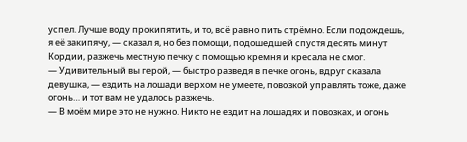успел. Лучше воду прокипятить, и то, всё равно пить стрёмно. Если подождешь, я её закипячу, — сказал я, но без помощи, подошедшей спустя десять минут Кордии, разжечь местную печку с помощью кремня и кресала не смог.
— Удивительный вы герой, — быстро разведя в печке огонь, вдруг сказала девушка, — ездить на лошади верхом не умеете, повозкой управлять тоже, даже огонь… и тот вам не удалось разжечь.
— В моём мире это не нужно. Никто не ездит на лошадях и повозках, и огонь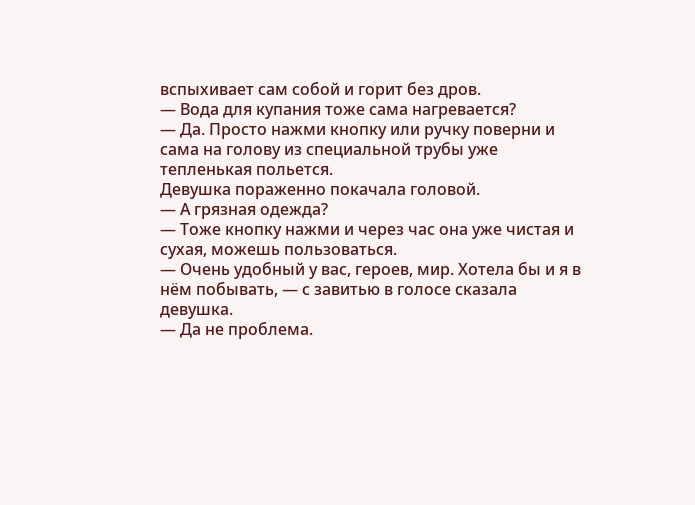вспыхивает сам собой и горит без дров.
— Вода для купания тоже сама нагревается?
— Да. Просто нажми кнопку или ручку поверни и сама на голову из специальной трубы уже тепленькая польется.
Девушка пораженно покачала головой.
— А грязная одежда?
— Тоже кнопку нажми и через час она уже чистая и сухая, можешь пользоваться.
— Очень удобный у вас, героев, мир. Хотела бы и я в нём побывать, — с завитью в голосе сказала девушка.
— Да не проблема.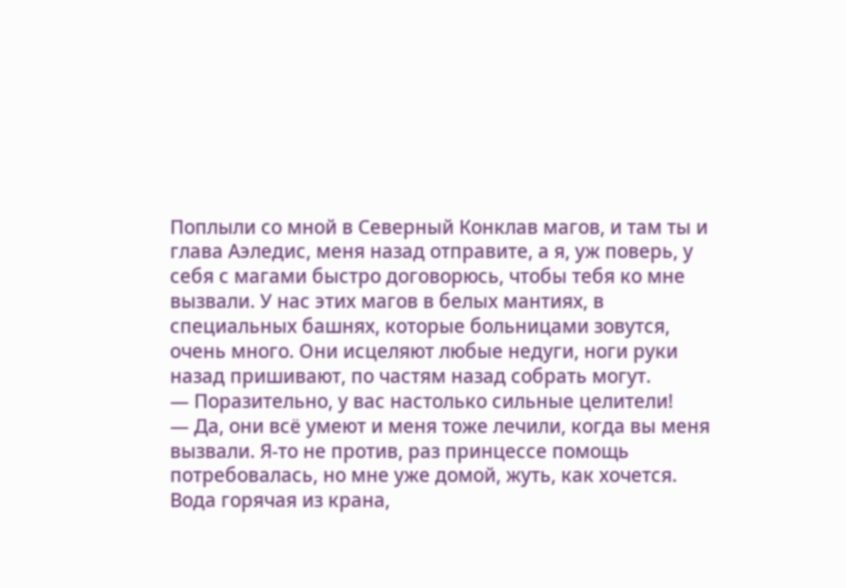Поплыли со мной в Северный Конклав магов, и там ты и глава Аэледис, меня назад отправите, а я, уж поверь, у себя с магами быстро договорюсь, чтобы тебя ко мне вызвали. У нас этих магов в белых мантиях, в специальных башнях, которые больницами зовутся, очень много. Они исцеляют любые недуги, ноги руки назад пришивают, по частям назад собрать могут.
— Поразительно, у вас настолько сильные целители!
— Да, они всё умеют и меня тоже лечили, когда вы меня вызвали. Я-то не против, раз принцессе помощь потребовалась, но мне уже домой, жуть, как хочется. Вода горячая из крана,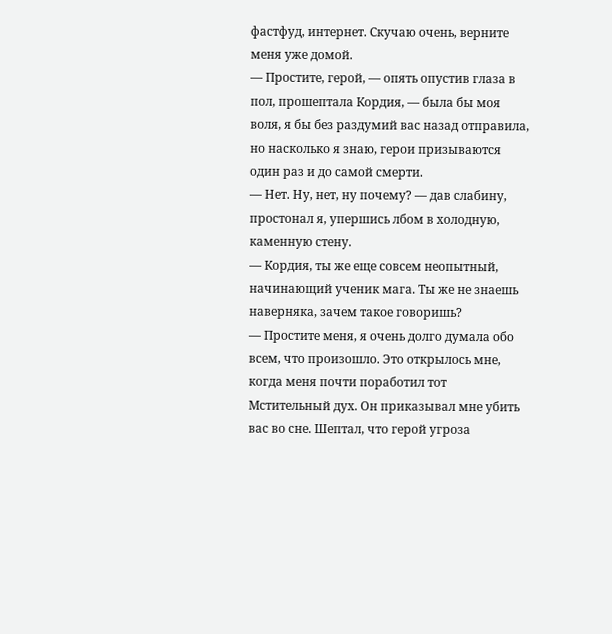фастфуд, интернет. Скучаю очень, верните меня уже домой.
— Простите, герой, — опять опустив глаза в пол, прошептала Кордия, — была бы моя воля, я бы без раздумий вас назад отправила, но насколько я знаю, герои призываются один раз и до самой смерти.
— Нет. Ну, нет, ну почему? — дав слабину, простонал я, упершись лбом в холодную, каменную стену.
— Кордия, ты же еще совсем неопытный, начинающий ученик мага. Ты же не знаешь наверняка, зачем такое говоришь?
— Простите меня, я очень долго думала обо всем, что произошло. Это открылось мне, когда меня почти поработил тот Мстительный дух. Он приказывал мне убить вас во сне. Шептал, что герой угроза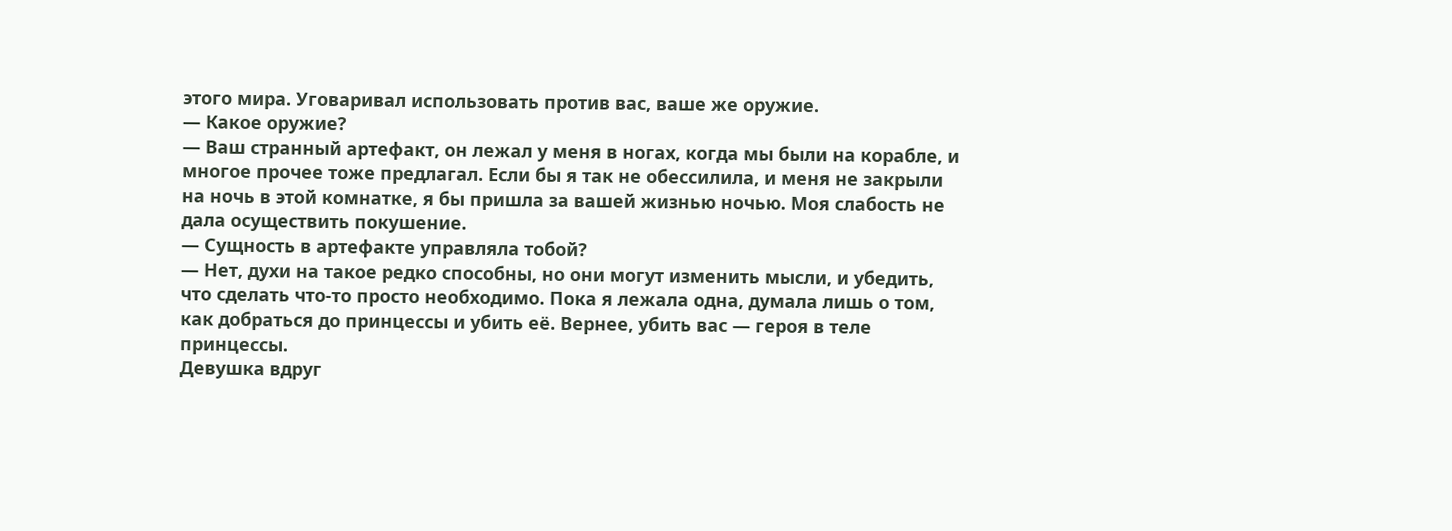этого мира. Уговаривал использовать против вас, ваше же оружие.
— Какое оружие?
— Ваш странный артефакт, он лежал у меня в ногах, когда мы были на корабле, и многое прочее тоже предлагал. Если бы я так не обессилила, и меня не закрыли на ночь в этой комнатке, я бы пришла за вашей жизнью ночью. Моя слабость не дала осуществить покушение.
— Сущность в артефакте управляла тобой?
— Нет, духи на такое редко способны, но они могут изменить мысли, и убедить, что сделать что-то просто необходимо. Пока я лежала одна, думала лишь о том, как добраться до принцессы и убить её. Вернее, убить вас — героя в теле принцессы.
Девушка вдруг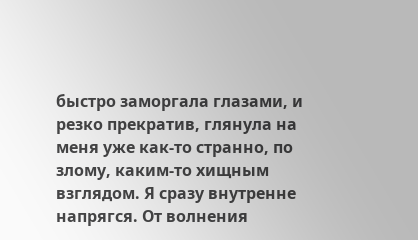быстро заморгала глазами, и резко прекратив, глянула на меня уже как-то странно, по злому, каким-то хищным взглядом. Я сразу внутренне напрягся. От волнения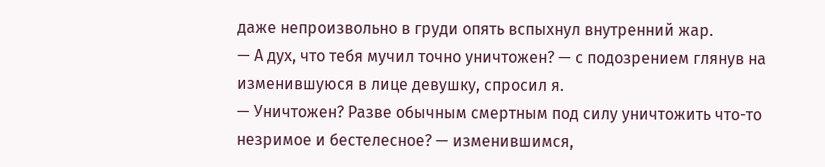даже непроизвольно в груди опять вспыхнул внутренний жар.
— А дух, что тебя мучил точно уничтожен? — с подозрением глянув на изменившуюся в лице девушку, спросил я.
— Уничтожен? Разве обычным смертным под силу уничтожить что-то незримое и бестелесное? — изменившимся,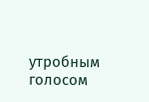утробным голосом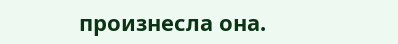произнесла она.